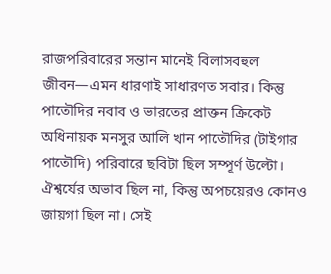রাজপরিবারের সন্তান মানেই বিলাসবহুল জীবন—এমন ধারণাই সাধারণত সবার। কিন্তু পাতৌদির নবাব ও ভারতের প্রাক্তন ক্রিকেট অধিনায়ক মনসুর আলি খান পাতৌদির (টাইগার পাতৌদি) পরিবারে ছবিটা ছিল সম্পূর্ণ উল্টো। ঐশ্বর্যের অভাব ছিল না, কিন্তু অপচয়েরও কোনও জায়গা ছিল না। সেই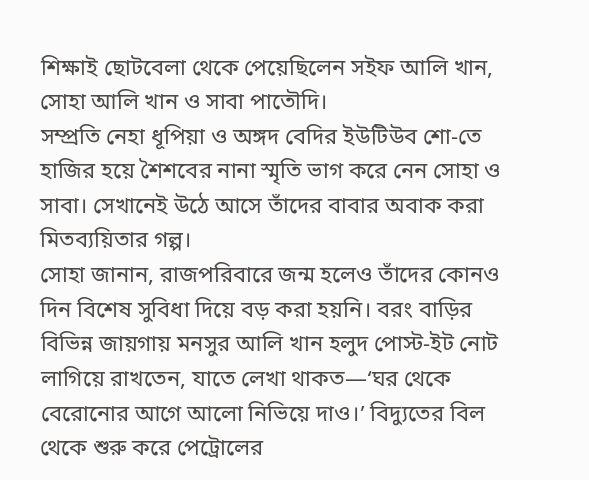শিক্ষাই ছোটবেলা থেকে পেয়েছিলেন সইফ আলি খান, সোহা আলি খান ও সাবা পাতৌদি।
সম্প্রতি নেহা ধূপিয়া ও অঙ্গদ বেদির ইউটিউব শো-তে হাজির হয়ে শৈশবের নানা স্মৃতি ভাগ করে নেন সোহা ও সাবা। সেখানেই উঠে আসে তাঁদের বাবার অবাক করা মিতব্যয়িতার গল্প।
সোহা জানান, রাজপরিবারে জন্ম হলেও তাঁদের কোনও দিন বিশেষ সুবিধা দিয়ে বড় করা হয়নি। বরং বাড়ির বিভিন্ন জায়গায় মনসুর আলি খান হলুদ পোস্ট-ইট নোট লাগিয়ে রাখতেন, যাতে লেখা থাকত—‘ঘর থেকে বেরোনোর আগে আলো নিভিয়ে দাও।’ বিদ্যুতের বিল থেকে শুরু করে পেট্রোলের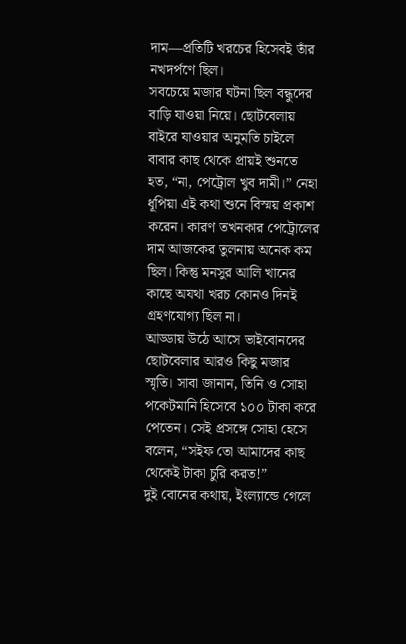দাম—প্রতিটি খরচের হিসেবই তাঁর নখদর্পণে ছিল।
সবচেয়ে মজার ঘটনা ছিল বন্ধুদের বাড়ি যাওয়া নিয়ে। ছোটবেলায় বাইরে যাওয়ার অনুমতি চাইলে বাবার কাছ থেকে প্রায়ই শুনতে হত, “না, পেট্রোল খুব দামী।” নেহা ধূপিয়া এই কথা শুনে বিস্ময় প্রকাশ করেন। কারণ তখনকার পেট্রোলের দাম আজকের তুলনায় অনেক কম ছিল। কিন্তু মনসুর আলি খানের কাছে অযথা খরচ কোনও দিনই গ্রহণযোগ্য ছিল না।
আড্ডায় উঠে আসে ভাইবোনদের ছোটবেলার আরও কিছু মজার স্মৃতি। সাবা জানান, তিনি ও সোহা পকেটমানি হিসেবে ১০০ টাকা করে পেতেন। সেই প্রসঙ্গে সোহা হেসে বলেন, “সইফ তো আমাদের কাছ থেকেই টাকা চুরি করত!”
দুই বোনের কথায়, ইংল্যান্ডে গেলে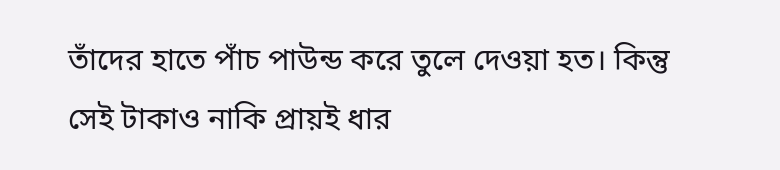তাঁদের হাতে পাঁচ পাউন্ড করে তুলে দেওয়া হত। কিন্তু সেই টাকাও নাকি প্রায়ই ধার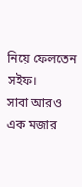নিয়ে ফেলতেন সইফ।
সাবা আরও এক মজার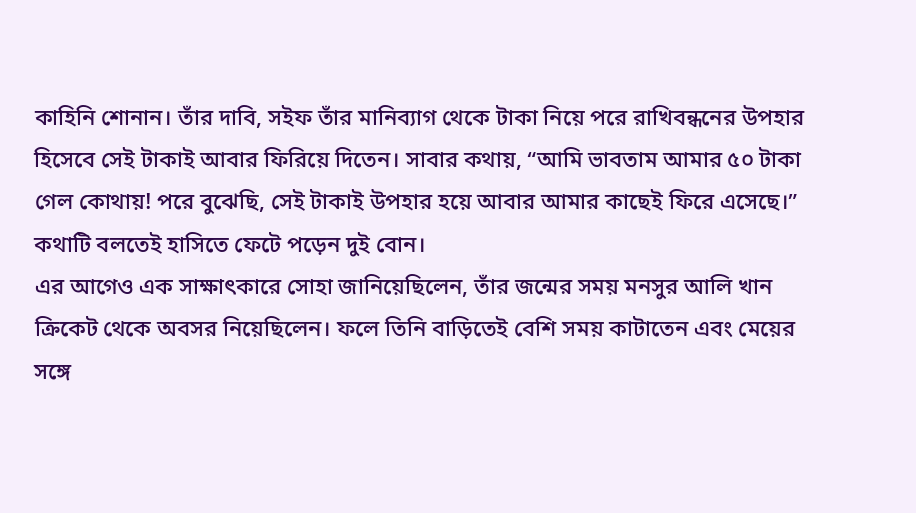কাহিনি শোনান। তাঁর দাবি, সইফ তাঁর মানিব্যাগ থেকে টাকা নিয়ে পরে রাখিবন্ধনের উপহার হিসেবে সেই টাকাই আবার ফিরিয়ে দিতেন। সাবার কথায়, “আমি ভাবতাম আমার ৫০ টাকা গেল কোথায়! পরে বুঝেছি, সেই টাকাই উপহার হয়ে আবার আমার কাছেই ফিরে এসেছে।” কথাটি বলতেই হাসিতে ফেটে পড়েন দুই বোন।
এর আগেও এক সাক্ষাৎকারে সোহা জানিয়েছিলেন, তাঁর জন্মের সময় মনসুর আলি খান ক্রিকেট থেকে অবসর নিয়েছিলেন। ফলে তিনি বাড়িতেই বেশি সময় কাটাতেন এবং মেয়ের সঙ্গে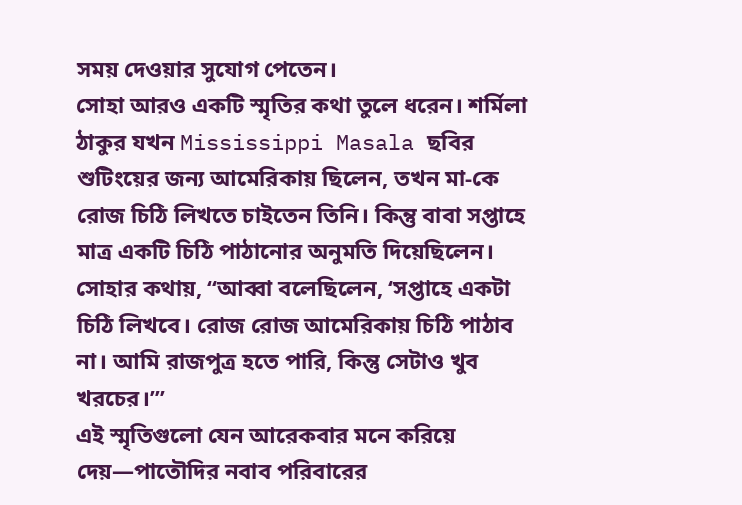সময় দেওয়ার সুযোগ পেতেন।
সোহা আরও একটি স্মৃতির কথা তুলে ধরেন। শর্মিলা ঠাকুর যখন Mississippi Masala ছবির শুটিংয়ের জন্য আমেরিকায় ছিলেন, তখন মা-কে রোজ চিঠি লিখতে চাইতেন তিনি। কিন্তু বাবা সপ্তাহে মাত্র একটি চিঠি পাঠানোর অনুমতি দিয়েছিলেন।
সোহার কথায়, “আব্বা বলেছিলেন, ‘সপ্তাহে একটা চিঠি লিখবে। রোজ রোজ আমেরিকায় চিঠি পাঠাব না। আমি রাজপুত্র হতে পারি, কিন্তু সেটাও খুব খরচের।’”
এই স্মৃতিগুলো যেন আরেকবার মনে করিয়ে দেয়—পাতৌদির নবাব পরিবারের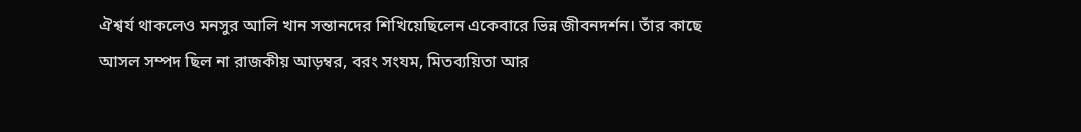ঐশ্বর্য থাকলেও মনসুর আলি খান সন্তানদের শিখিয়েছিলেন একেবারে ভিন্ন জীবনদর্শন। তাঁর কাছে আসল সম্পদ ছিল না রাজকীয় আড়ম্বর, বরং সংযম, মিতব্যয়িতা আর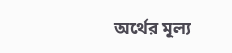অর্থের মূল্য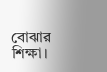বোঝার শিক্ষা।